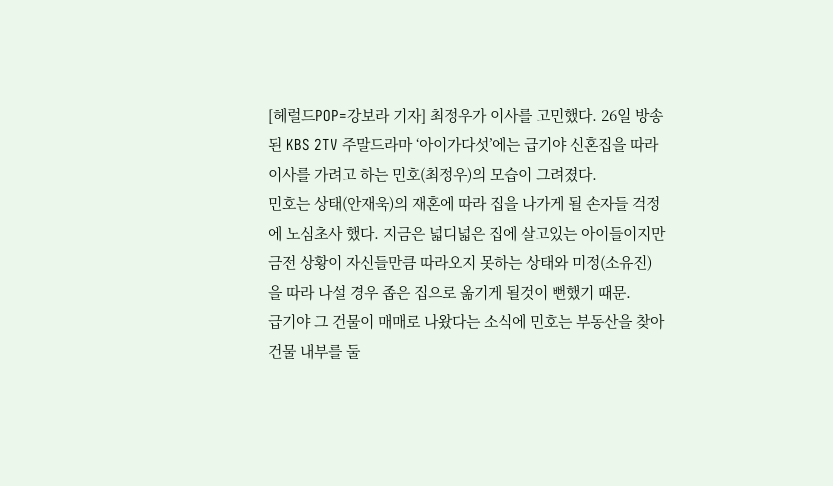[헤럴드POP=강보라 기자] 최정우가 이사를 고민했다. 26일 방송된 KBS 2TV 주말드라마 ‘아이가다섯’에는 급기야 신혼집을 따라 이사를 가려고 하는 민호(최정우)의 모습이 그려졌다.
민호는 상태(안재욱)의 재혼에 따라 집을 나가게 될 손자들 걱정에 노심초사 했다. 지금은 넓디넓은 집에 살고있는 아이들이지만 금전 상황이 자신들만큼 따라오지 못하는 상태와 미정(소유진)을 따라 나설 경우 좁은 집으로 옮기게 될것이 뻔했기 때문.
급기야 그 건물이 매매로 나왔다는 소식에 민호는 부동산을 찾아 건물 내부를 둘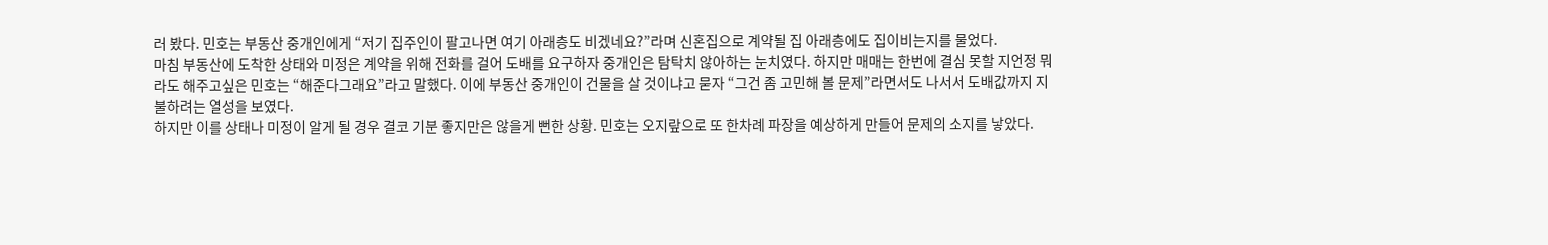러 봤다. 민호는 부동산 중개인에게 “저기 집주인이 팔고나면 여기 아래층도 비겠네요?”라며 신혼집으로 계약될 집 아래층에도 집이비는지를 물었다.
마침 부동산에 도착한 상태와 미정은 계약을 위해 전화를 걸어 도배를 요구하자 중개인은 탐탁치 않아하는 눈치였다. 하지만 매매는 한번에 결심 못할 지언정 뭐라도 해주고싶은 민호는 “해준다그래요”라고 말했다. 이에 부동산 중개인이 건물을 살 것이냐고 묻자 “그건 좀 고민해 볼 문제”라면서도 나서서 도배값까지 지불하려는 열성을 보였다.
하지만 이를 상태나 미정이 알게 될 경우 결코 기분 좋지만은 않을게 뻔한 상황. 민호는 오지랖으로 또 한차례 파장을 예상하게 만들어 문제의 소지를 낳았다.